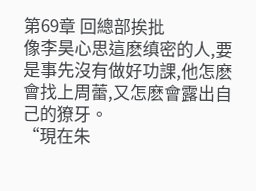第69章 回總部挨批
像李昊心思這麽缜密的人,要是事先沒有做好功課,他怎麽會找上周蕾,又怎麽會露出自己的獠牙。
“現在朱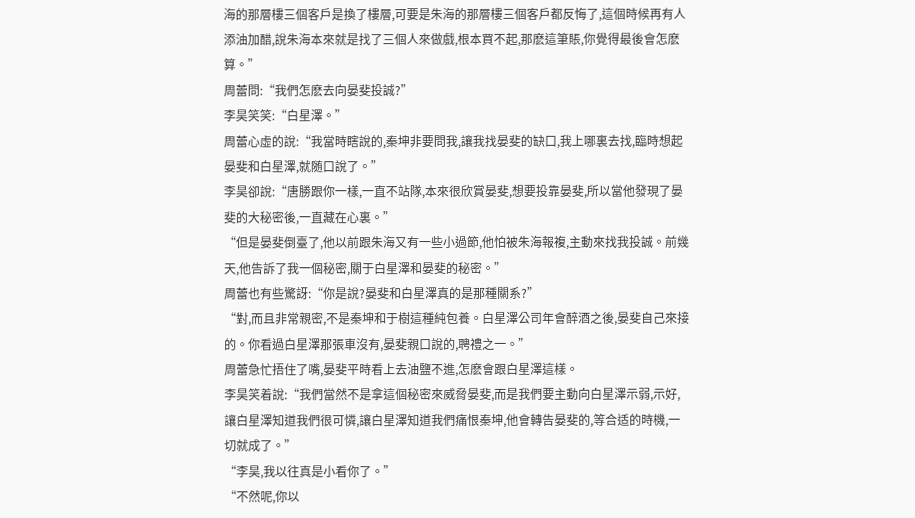海的那層樓三個客戶是換了樓層,可要是朱海的那層樓三個客戶都反悔了,這個時候再有人添油加醋,說朱海本來就是找了三個人來做戲,根本買不起,那麽這筆賬,你覺得最後會怎麽算。”
周蕾問:“我們怎麽去向晏斐投誠?”
李昊笑笑:“白星澤。”
周蕾心虛的說:“我當時瞎說的,秦坤非要問我,讓我找晏斐的缺口,我上哪裏去找,臨時想起晏斐和白星澤,就随口說了。”
李昊卻說:“唐勝跟你一樣,一直不站隊,本來很欣賞晏斐,想要投靠晏斐,所以當他發現了晏斐的大秘密後,一直藏在心裏。”
“但是晏斐倒臺了,他以前跟朱海又有一些小過節,他怕被朱海報複,主動來找我投誠。前幾天,他告訴了我一個秘密,關于白星澤和晏斐的秘密。”
周蕾也有些驚訝:“你是說?晏斐和白星澤真的是那種關系?”
“對,而且非常親密,不是秦坤和于樹這種純包養。白星澤公司年會醉酒之後,晏斐自己來接的。你看過白星澤那張車沒有,晏斐親口說的,聘禮之一。”
周蕾急忙捂住了嘴,晏斐平時看上去油鹽不進,怎麽會跟白星澤這樣。
李昊笑着說:“我們當然不是拿這個秘密來威脅晏斐,而是我們要主動向白星澤示弱,示好,讓白星澤知道我們很可憐,讓白星澤知道我們痛恨秦坤,他會轉告晏斐的,等合适的時機,一切就成了。”
“李昊,我以往真是小看你了。”
“不然呢,你以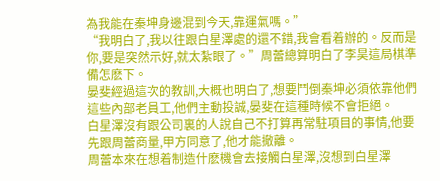為我能在秦坤身邊混到今天,靠運氣嗎。”
“我明白了,我以往跟白星澤處的還不錯,我會看着辦的。反而是你,要是突然示好,就太紮眼了。”周蕾總算明白了李昊這局棋準備怎麽下。
晏斐經過這次的教訓,大概也明白了,想要鬥倒秦坤必須依靠他們這些內部老員工,他們主動投誠,晏斐在這種時候不會拒絕。
白星澤沒有跟公司裏的人說自己不打算再常駐項目的事情,他要先跟周蕾商量,甲方同意了,他才能撤離。
周蕾本來在想着制造什麽機會去接觸白星澤,沒想到白星澤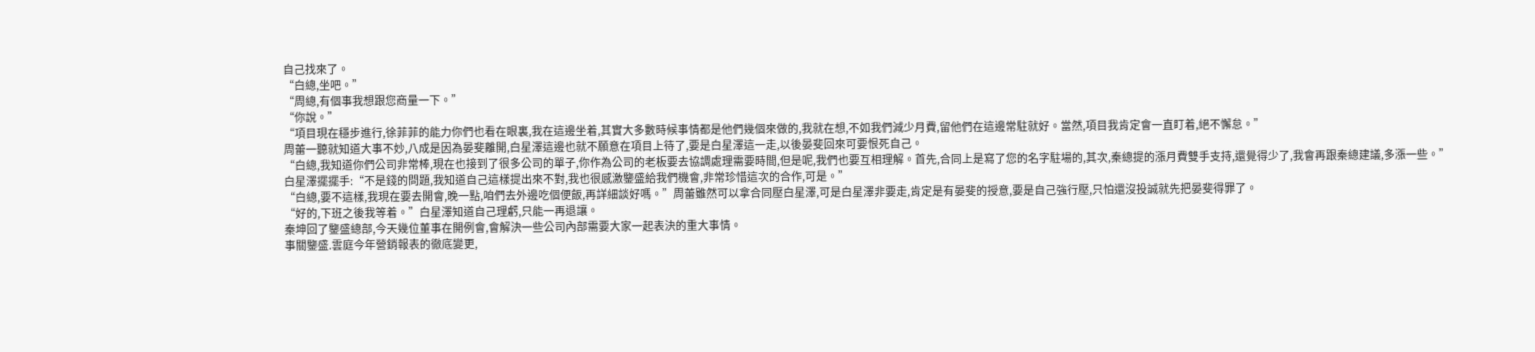自己找來了。
“白總,坐吧。”
“周總,有個事我想跟您商量一下。”
“你說。”
“項目現在穩步進行,徐菲菲的能力你們也看在眼裏,我在這邊坐着,其實大多數時候事情都是他們幾個來做的,我就在想,不如我們減少月費,留他們在這邊常駐就好。當然,項目我肯定會一直盯着,絕不懈怠。”
周蕾一聽就知道大事不妙,八成是因為晏斐離開,白星澤這邊也就不願意在項目上待了,要是白星澤這一走,以後晏斐回來可要恨死自己。
“白總,我知道你們公司非常棒,現在也接到了很多公司的單子,你作為公司的老板要去協調處理需要時間,但是呢,我們也要互相理解。首先,合同上是寫了您的名字駐場的,其次,秦總提的漲月費雙手支持,還覺得少了,我會再跟秦總建議,多漲一些。”
白星澤擺擺手:“不是錢的問題,我知道自己這樣提出來不對,我也很感激鑒盛給我們機會,非常珍惜這次的合作,可是。”
“白總,要不這樣,我現在要去開會,晚一點,咱們去外邊吃個便飯,再詳細談好嗎。”周蕾雖然可以拿合同壓白星澤,可是白星澤非要走,肯定是有晏斐的授意,要是自己強行壓,只怕還沒投誠就先把晏斐得罪了。
“好的,下班之後我等着。”白星澤知道自己理虧,只能一再退讓。
秦坤回了鑒盛總部,今天幾位董事在開例會,會解決一些公司內部需要大家一起表決的重大事情。
事關鑒盛.雲庭今年營銷報表的徹底變更,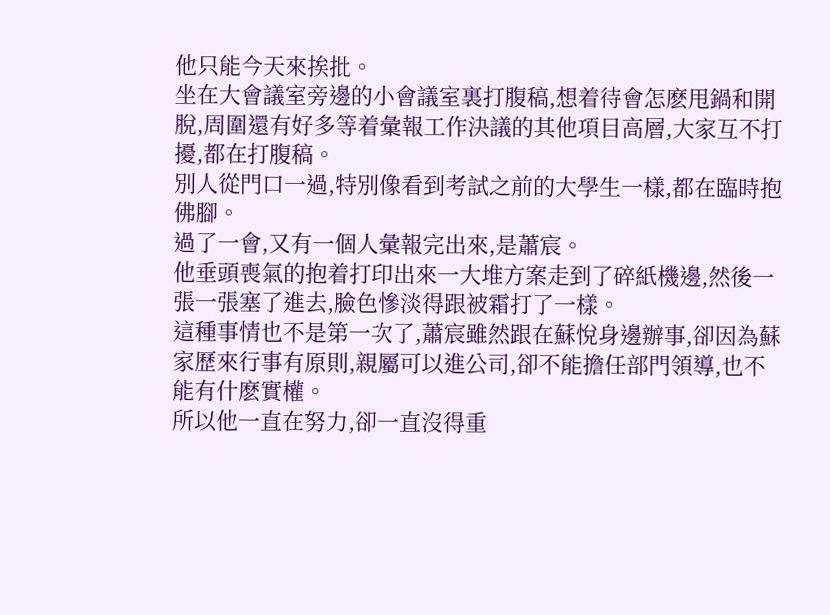他只能今天來挨批。
坐在大會議室旁邊的小會議室裏打腹稿,想着待會怎麽甩鍋和開脫,周圍還有好多等着彙報工作決議的其他項目高層,大家互不打擾,都在打腹稿。
別人從門口一過,特別像看到考試之前的大學生一樣,都在臨時抱佛腳。
過了一會,又有一個人彙報完出來,是蕭宸。
他垂頭喪氣的抱着打印出來一大堆方案走到了碎紙機邊,然後一張一張塞了進去,臉色慘淡得跟被霜打了一樣。
這種事情也不是第一次了,蕭宸雖然跟在蘇悅身邊辦事,卻因為蘇家歷來行事有原則,親屬可以進公司,卻不能擔任部門領導,也不能有什麽實權。
所以他一直在努力,卻一直沒得重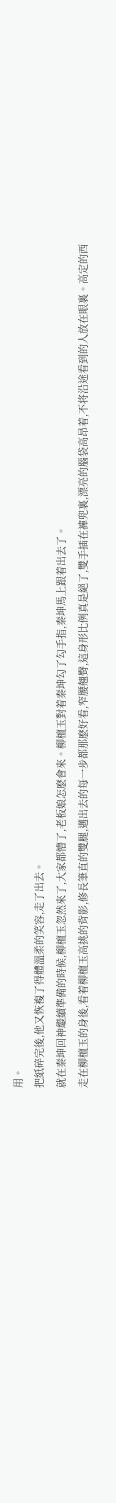用。
把紙碎完後,他又恢複了得體溫柔的笑容,走了出去。
就在秦坤回神繼續準備的時候,柳檀玉忽然來了,大家都懵了,老板娘怎麽會來。柳檀玉對着秦坤勾了勾手指,秦坤馬上跟着出去了。
走在柳檀玉的身後,看着柳檀玉高挑的背影,修長筆直的雙腿,邁出去的每一步都那麽好看,窄腰翹臀,這身形比例真是絕了,雙手插在褲兜裏,漂亮的腦袋高昂着,不将沿途看到的人放在眼裏。高定的西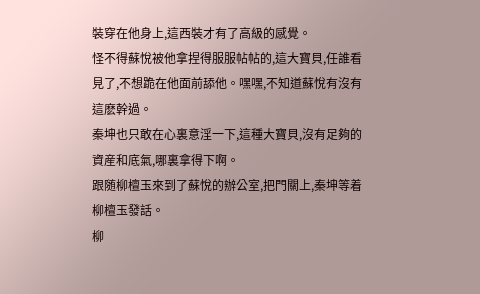裝穿在他身上,這西裝才有了高級的感覺。
怪不得蘇悅被他拿捏得服服帖帖的,這大寶貝,任誰看見了,不想跪在他面前舔他。嘿嘿,不知道蘇悅有沒有這麽幹過。
秦坤也只敢在心裏意淫一下,這種大寶貝,沒有足夠的資産和底氣,哪裏拿得下啊。
跟随柳檀玉來到了蘇悅的辦公室,把門關上,秦坤等着柳檀玉發話。
柳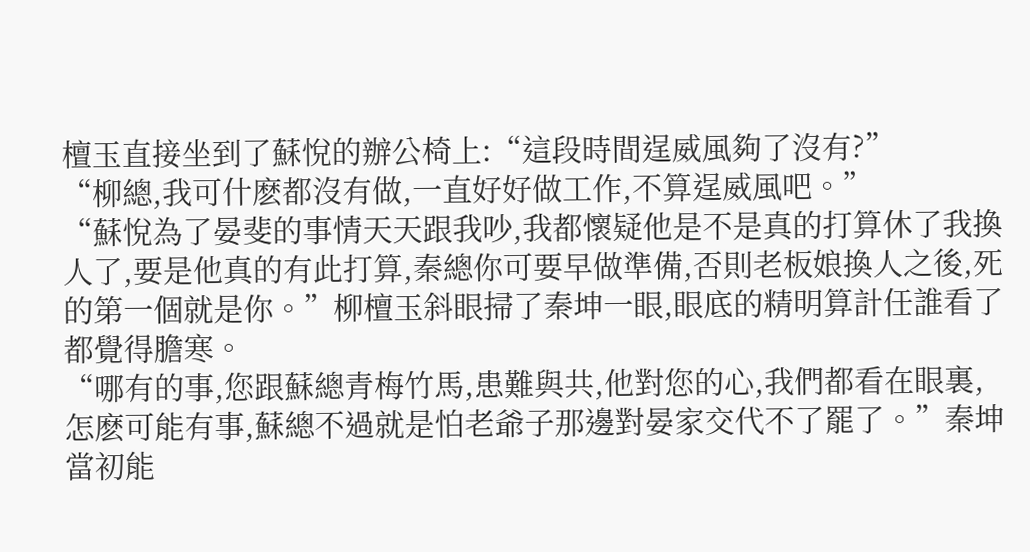檀玉直接坐到了蘇悅的辦公椅上:“這段時間逞威風夠了沒有?”
“柳總,我可什麽都沒有做,一直好好做工作,不算逞威風吧。”
“蘇悅為了晏斐的事情天天跟我吵,我都懷疑他是不是真的打算休了我換人了,要是他真的有此打算,秦總你可要早做準備,否則老板娘換人之後,死的第一個就是你。”柳檀玉斜眼掃了秦坤一眼,眼底的精明算計任誰看了都覺得膽寒。
“哪有的事,您跟蘇總青梅竹馬,患難與共,他對您的心,我們都看在眼裏,怎麽可能有事,蘇總不過就是怕老爺子那邊對晏家交代不了罷了。”秦坤當初能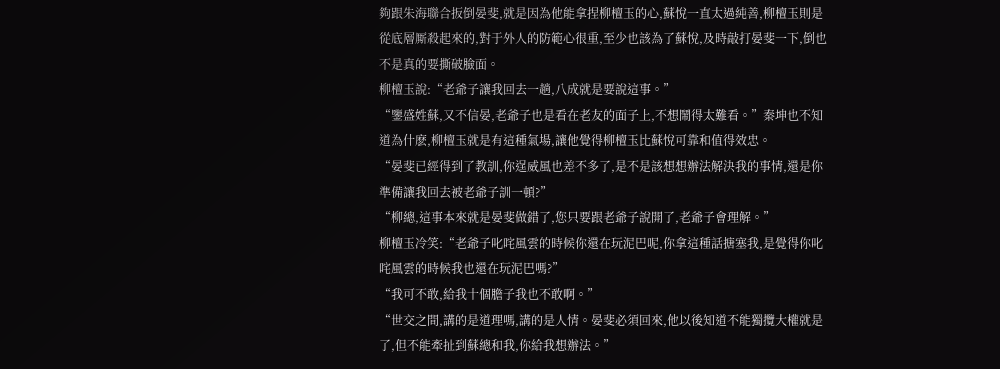夠跟朱海聯合扳倒晏斐,就是因為他能拿捏柳檀玉的心,蘇悅一直太過純善,柳檀玉則是從底層厮殺起來的,對于外人的防範心很重,至少也該為了蘇悅,及時敲打晏斐一下,倒也不是真的要撕破臉面。
柳檀玉說:“老爺子讓我回去一趟,八成就是要說這事。”
“鑒盛姓蘇,又不信晏,老爺子也是看在老友的面子上,不想鬧得太難看。”秦坤也不知道為什麽,柳檀玉就是有這種氣場,讓他覺得柳檀玉比蘇悅可靠和值得效忠。
“晏斐已經得到了教訓,你逞威風也差不多了,是不是該想想辦法解決我的事情,還是你準備讓我回去被老爺子訓一頓?”
“柳總,這事本來就是晏斐做錯了,您只要跟老爺子說開了,老爺子會理解。”
柳檀玉冷笑:“老爺子叱咤風雲的時候你還在玩泥巴呢,你拿這種話搪塞我,是覺得你叱咤風雲的時候我也還在玩泥巴嗎?”
“我可不敢,給我十個膽子我也不敢啊。”
“世交之間,講的是道理嗎,講的是人情。晏斐必須回來,他以後知道不能獨攬大權就是了,但不能牽扯到蘇總和我,你給我想辦法。”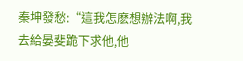秦坤發愁:“這我怎麽想辦法啊,我去給晏斐跪下求他,他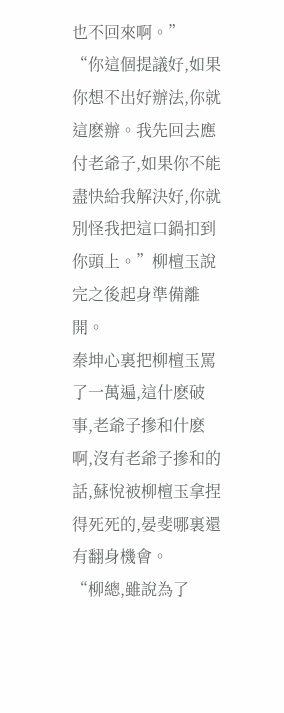也不回來啊。”
“你這個提議好,如果你想不出好辦法,你就這麽辦。我先回去應付老爺子,如果你不能盡快給我解決好,你就別怪我把這口鍋扣到你頭上。”柳檀玉說完之後起身準備離開。
秦坤心裏把柳檀玉罵了一萬遍,這什麽破事,老爺子摻和什麽啊,沒有老爺子摻和的話,蘇悅被柳檀玉拿捏得死死的,晏斐哪裏還有翻身機會。
“柳總,雖說為了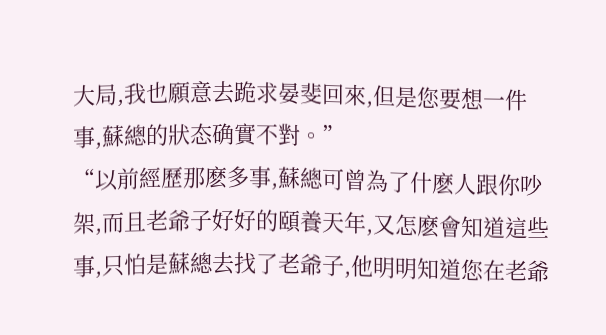大局,我也願意去跪求晏斐回來,但是您要想一件事,蘇總的狀态确實不對。”
“以前經歷那麽多事,蘇總可曾為了什麽人跟你吵架,而且老爺子好好的頤養天年,又怎麽會知道這些事,只怕是蘇總去找了老爺子,他明明知道您在老爺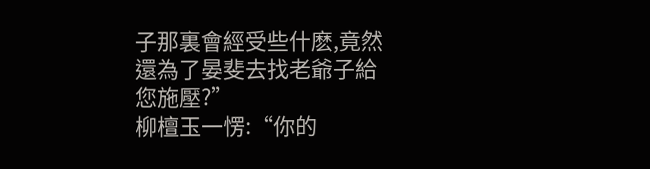子那裏會經受些什麽,竟然還為了晏斐去找老爺子給您施壓?”
柳檀玉一愣:“你的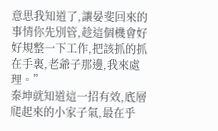意思我知道了,讓晏斐回來的事情你先別管,趁這個機會好好規整一下工作,把該抓的抓在手裏,老爺子那邊,我來處理。”
秦坤就知道這一招有效,底層爬起來的小家子氣,最在乎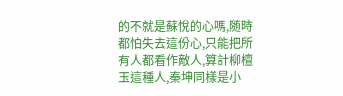的不就是蘇悅的心嗎,随時都怕失去這份心,只能把所有人都看作敵人,算計柳檀玉這種人,秦坤同樣是小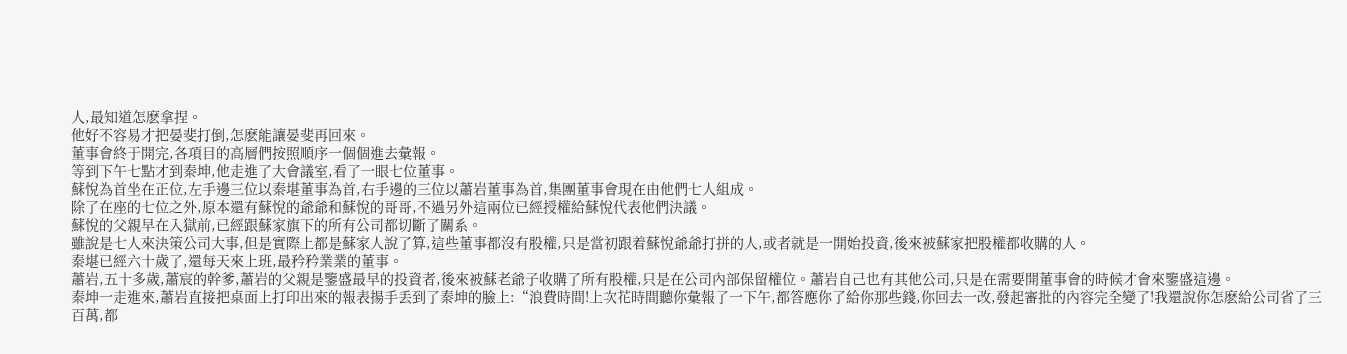人,最知道怎麽拿捏。
他好不容易才把晏斐打倒,怎麽能讓晏斐再回來。
董事會終于開完,各項目的高層們按照順序一個個進去彙報。
等到下午七點才到秦坤,他走進了大會議室,看了一眼七位董事。
蘇悅為首坐在正位,左手邊三位以秦堪董事為首,右手邊的三位以蕭岩董事為首,集團董事會現在由他們七人組成。
除了在座的七位之外,原本還有蘇悅的爺爺和蘇悅的哥哥,不過另外這兩位已經授權給蘇悅代表他們決議。
蘇悅的父親早在入獄前,已經跟蘇家旗下的所有公司都切斷了關系。
雖說是七人來決策公司大事,但是實際上都是蘇家人說了算,這些董事都沒有股權,只是當初跟着蘇悅爺爺打拼的人,或者就是一開始投資,後來被蘇家把股權都收購的人。
秦堪已經六十歲了,還每天來上班,最矜矜業業的董事。
蕭岩,五十多歲,蕭宸的幹爹,蕭岩的父親是鑒盛最早的投資者,後來被蘇老爺子收購了所有股權,只是在公司內部保留權位。蕭岩自己也有其他公司,只是在需要開董事會的時候才會來鑒盛這邊。
秦坤一走進來,蕭岩直接把桌面上打印出來的報表揚手丢到了秦坤的臉上:“浪費時間!上次花時間聽你彙報了一下午,都答應你了給你那些錢,你回去一改,發起審批的內容完全變了!我還說你怎麽給公司省了三百萬,都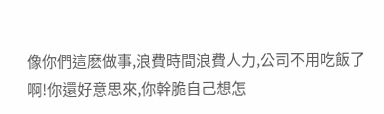像你們這麽做事,浪費時間浪費人力,公司不用吃飯了啊!你還好意思來,你幹脆自己想怎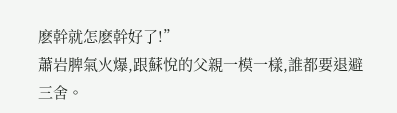麽幹就怎麽幹好了!”
蕭岩脾氣火爆,跟蘇悅的父親一模一樣,誰都要退避三舍。